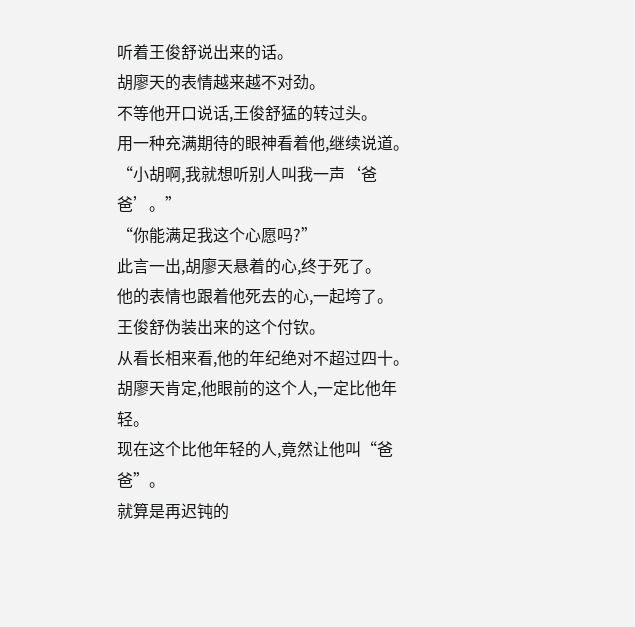听着王俊舒说出来的话。
胡廖天的表情越来越不对劲。
不等他开口说话,王俊舒猛的转过头。
用一种充满期待的眼神看着他,继续说道。
“小胡啊,我就想听别人叫我一声‘爸爸’。”
“你能满足我这个心愿吗?”
此言一出,胡廖天悬着的心,终于死了。
他的表情也跟着他死去的心,一起垮了。
王俊舒伪装出来的这个付钦。
从看长相来看,他的年纪绝对不超过四十。
胡廖天肯定,他眼前的这个人,一定比他年轻。
现在这个比他年轻的人,竟然让他叫“爸爸”。
就算是再迟钝的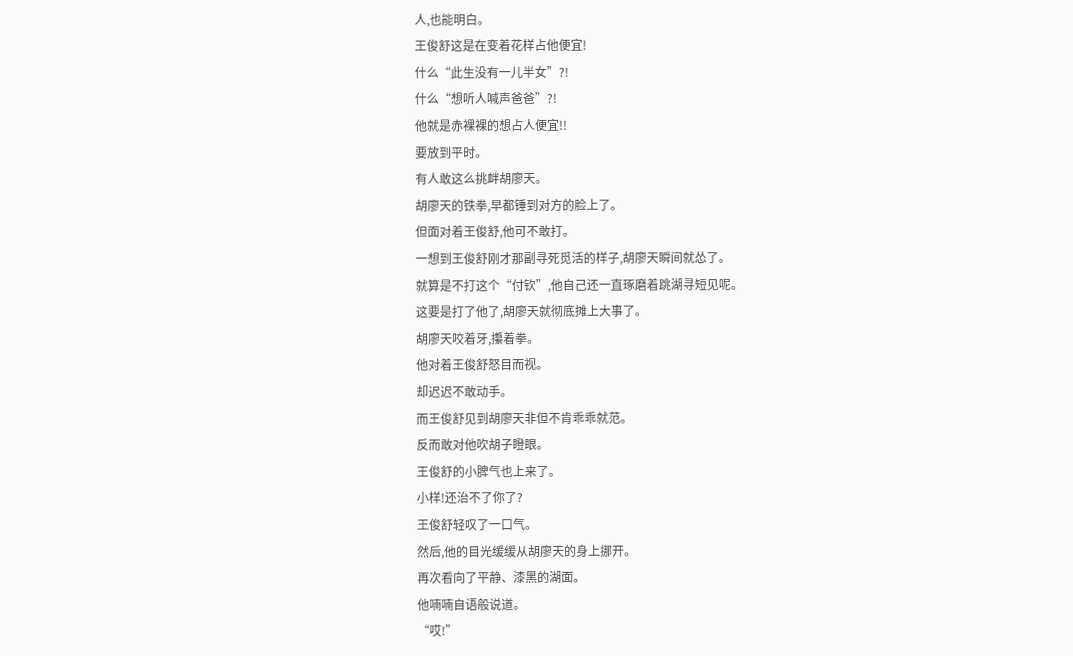人,也能明白。
王俊舒这是在变着花样占他便宜!
什么“此生没有一儿半女”?!
什么“想听人喊声爸爸”?!
他就是赤裸裸的想占人便宜!!
要放到平时。
有人敢这么挑衅胡廖天。
胡廖天的铁拳,早都锤到对方的脸上了。
但面对着王俊舒,他可不敢打。
一想到王俊舒刚才那副寻死觅活的样子,胡廖天瞬间就怂了。
就算是不打这个“付钦”,他自己还一直琢磨着跳湖寻短见呢。
这要是打了他了,胡廖天就彻底摊上大事了。
胡廖天咬着牙,攥着拳。
他对着王俊舒怒目而视。
却迟迟不敢动手。
而王俊舒见到胡廖天非但不肯乖乖就范。
反而敢对他吹胡子瞪眼。
王俊舒的小脾气也上来了。
小样!还治不了你了?
王俊舒轻叹了一口气。
然后,他的目光缓缓从胡廖天的身上挪开。
再次看向了平静、漆黑的湖面。
他喃喃自语般说道。
“哎!”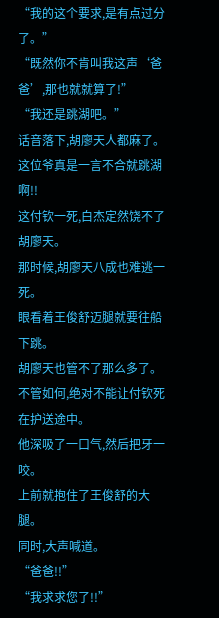“我的这个要求,是有点过分了。”
“既然你不肯叫我这声‘爸爸’,那也就就算了!”
“我还是跳湖吧。”
话音落下,胡廖天人都麻了。
这位爷真是一言不合就跳湖啊!!
这付钦一死,白杰定然饶不了胡廖天。
那时候,胡廖天八成也难逃一死。
眼看着王俊舒迈腿就要往船下跳。
胡廖天也管不了那么多了。
不管如何,绝对不能让付钦死在护送途中。
他深吸了一口气,然后把牙一咬。
上前就抱住了王俊舒的大腿。
同时,大声喊道。
“爸爸!!”
“我求求您了!!”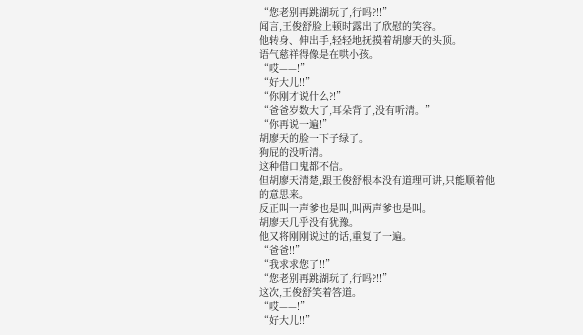“您老别再跳湖玩了,行吗?!!”
闻言,王俊舒脸上顿时露出了欣慰的笑容。
他转身、伸出手,轻轻地抚摸着胡廖天的头顶。
语气慈祥得像是在哄小孩。
“哎——!”
“好大儿!!”
“你刚才说什么?!”
“爸爸岁数大了,耳朵背了,没有听清。”
“你再说一遍!”
胡廖天的脸一下子绿了。
狗屁的没听清。
这种借口鬼都不信。
但胡廖天清楚,跟王俊舒根本没有道理可讲,只能顺着他的意思来。
反正叫一声爹也是叫,叫两声爹也是叫。
胡廖天几乎没有犹豫。
他又将刚刚说过的话,重复了一遍。
“爸爸!!”
“我求求您了!!”
“您老别再跳湖玩了,行吗?!!”
这次,王俊舒笑着答道。
“哎——!”
“好大儿!!”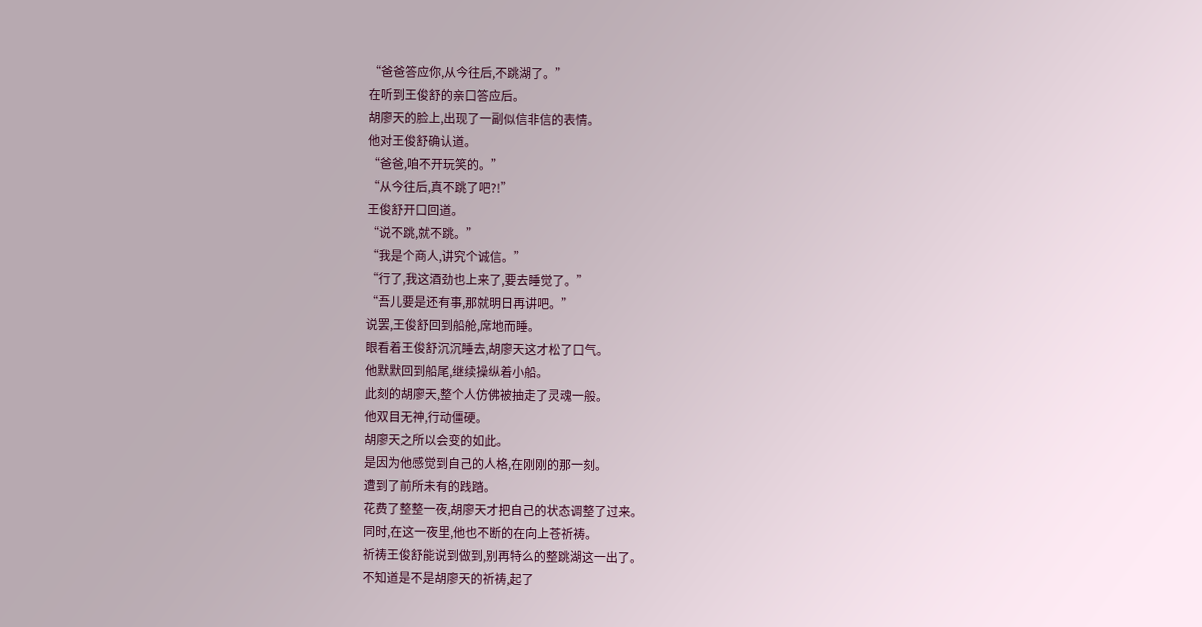“爸爸答应你,从今往后,不跳湖了。”
在听到王俊舒的亲口答应后。
胡廖天的脸上,出现了一副似信非信的表情。
他对王俊舒确认道。
“爸爸,咱不开玩笑的。”
“从今往后,真不跳了吧?!”
王俊舒开口回道。
“说不跳,就不跳。”
“我是个商人,讲究个诚信。”
“行了,我这酒劲也上来了,要去睡觉了。”
“吾儿要是还有事,那就明日再讲吧。”
说罢,王俊舒回到船舱,席地而睡。
眼看着王俊舒沉沉睡去,胡廖天这才松了口气。
他默默回到船尾,继续操纵着小船。
此刻的胡廖天,整个人仿佛被抽走了灵魂一般。
他双目无神,行动僵硬。
胡廖天之所以会变的如此。
是因为他感觉到自己的人格,在刚刚的那一刻。
遭到了前所未有的践踏。
花费了整整一夜,胡廖天才把自己的状态调整了过来。
同时,在这一夜里,他也不断的在向上苍祈祷。
祈祷王俊舒能说到做到,别再特么的整跳湖这一出了。
不知道是不是胡廖天的祈祷,起了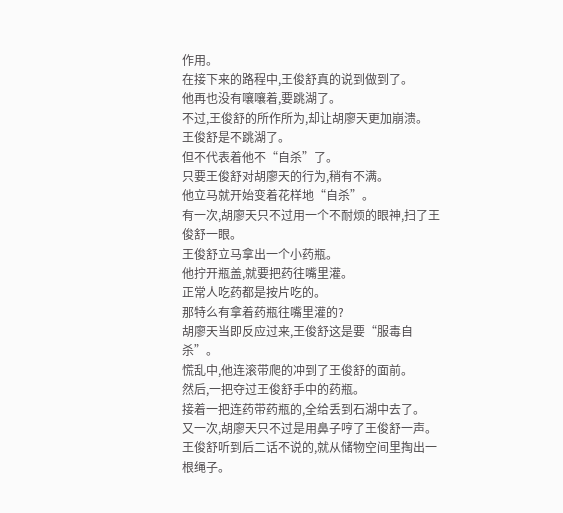作用。
在接下来的路程中,王俊舒真的说到做到了。
他再也没有嚷嚷着,要跳湖了。
不过,王俊舒的所作所为,却让胡廖天更加崩溃。
王俊舒是不跳湖了。
但不代表着他不“自杀”了。
只要王俊舒对胡廖天的行为,稍有不满。
他立马就开始变着花样地“自杀”。
有一次,胡廖天只不过用一个不耐烦的眼神,扫了王俊舒一眼。
王俊舒立马拿出一个小药瓶。
他拧开瓶盖,就要把药往嘴里灌。
正常人吃药都是按片吃的。
那特么有拿着药瓶往嘴里灌的?
胡廖天当即反应过来,王俊舒这是要“服毒自杀”。
慌乱中,他连滚带爬的冲到了王俊舒的面前。
然后,一把夺过王俊舒手中的药瓶。
接着一把连药带药瓶的,全给丢到石湖中去了。
又一次,胡廖天只不过是用鼻子哼了王俊舒一声。
王俊舒听到后二话不说的,就从储物空间里掏出一根绳子。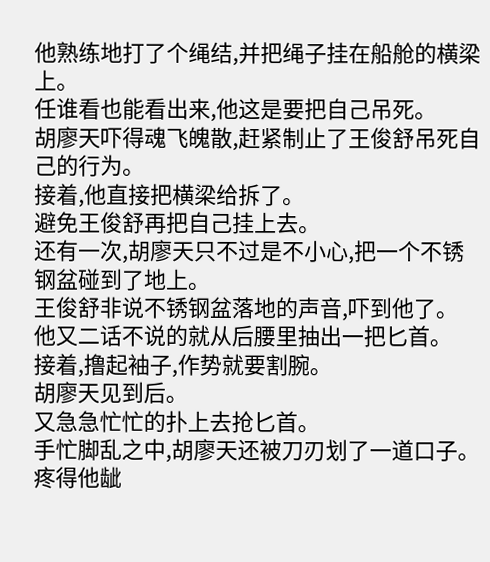他熟练地打了个绳结,并把绳子挂在船舱的横梁上。
任谁看也能看出来,他这是要把自己吊死。
胡廖天吓得魂飞魄散,赶紧制止了王俊舒吊死自己的行为。
接着,他直接把横梁给拆了。
避免王俊舒再把自己挂上去。
还有一次,胡廖天只不过是不小心,把一个不锈钢盆碰到了地上。
王俊舒非说不锈钢盆落地的声音,吓到他了。
他又二话不说的就从后腰里抽出一把匕首。
接着,撸起袖子,作势就要割腕。
胡廖天见到后。
又急急忙忙的扑上去抢匕首。
手忙脚乱之中,胡廖天还被刀刃划了一道口子。
疼得他龇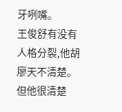牙咧嘴。
王俊舒有没有人格分裂,他胡廖天不清楚。
但他很清楚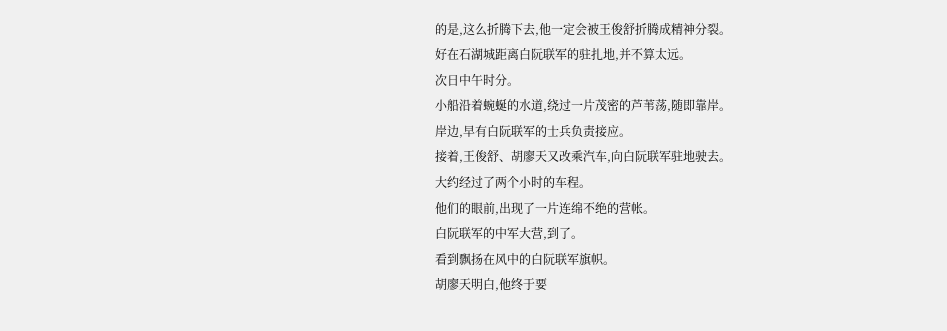的是,这么折腾下去,他一定会被王俊舒折腾成精神分裂。
好在石湖城距离白阮联军的驻扎地,并不算太远。
次日中午时分。
小船沿着蜿蜒的水道,绕过一片茂密的芦苇荡,随即靠岸。
岸边,早有白阮联军的士兵负责接应。
接着,王俊舒、胡廖天又改乘汽车,向白阮联军驻地驶去。
大约经过了两个小时的车程。
他们的眼前,出现了一片连绵不绝的营帐。
白阮联军的中军大营,到了。
看到飘扬在风中的白阮联军旗帜。
胡廖天明白,他终于要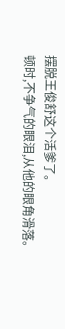摆脱王俊舒这个活爹了。
顿时,不争气的眼泪,从他的眼角滑落。